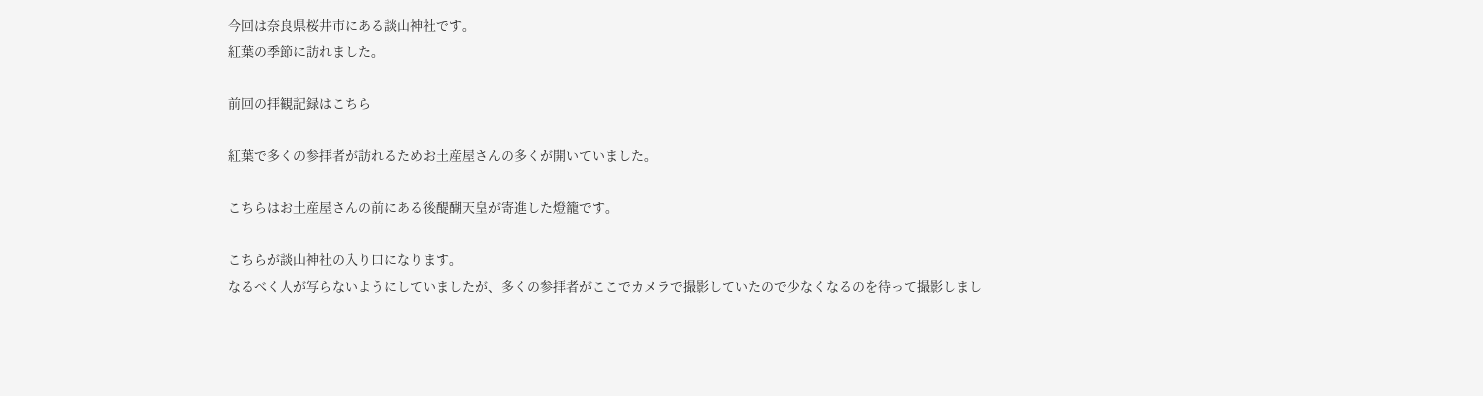今回は奈良県桜井市にある談山神社です。
紅葉の季節に訪れました。

前回の拝観記録はこちら

紅葉で多くの参拝者が訪れるためお土産屋さんの多くが開いていました。

こちらはお土産屋さんの前にある後醍醐天皇が寄進した燈籠です。

こちらが談山神社の入り口になります。
なるべく人が写らないようにしていましたが、多くの参拝者がここでカメラで撮影していたので少なくなるのを待って撮影しまし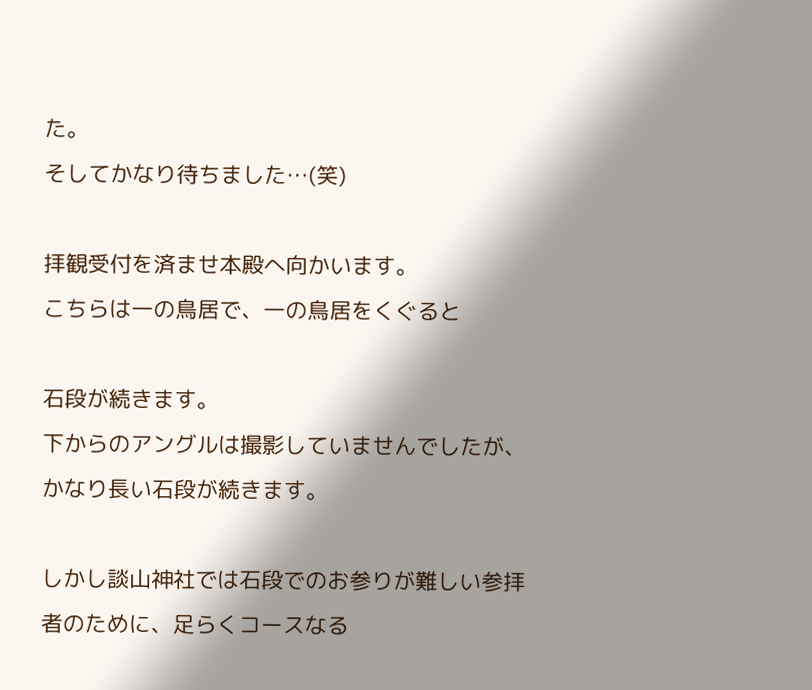た。
そしてかなり待ちました…(笑)

拝観受付を済ませ本殿へ向かいます。
こちらは一の鳥居で、一の鳥居をくぐると

石段が続きます。
下からのアングルは撮影していませんでしたが、かなり長い石段が続きます。

しかし談山神社では石段でのお参りが難しい参拝者のために、足らくコースなる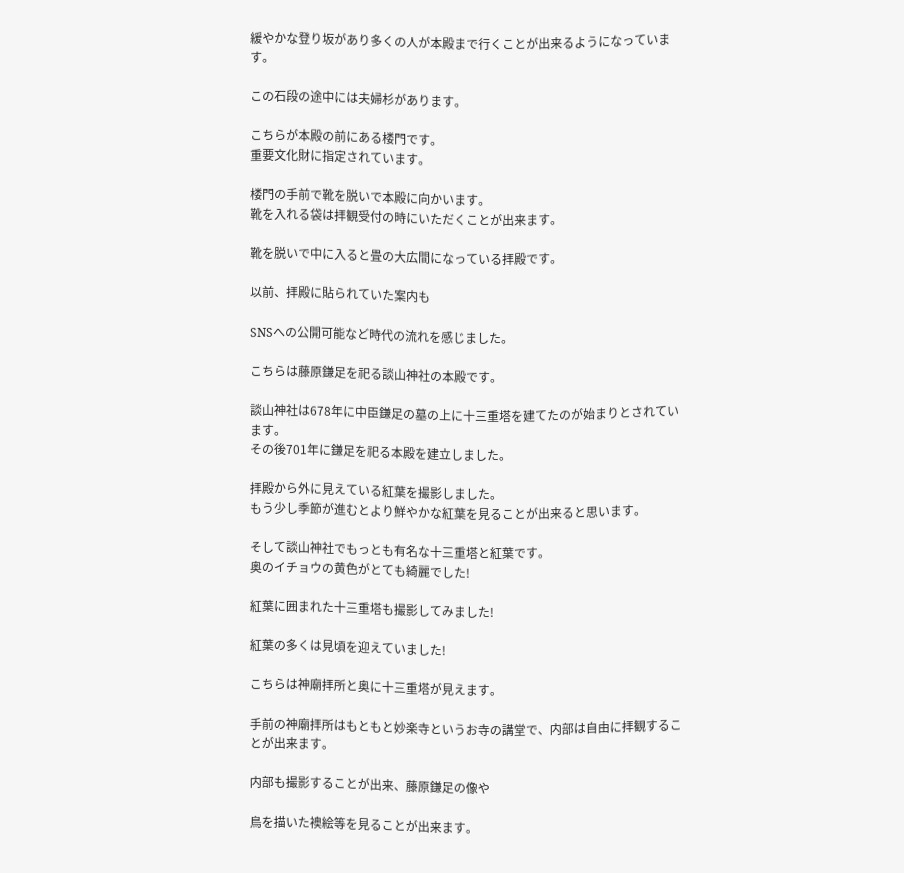緩やかな登り坂があり多くの人が本殿まで行くことが出来るようになっています。

この石段の途中には夫婦杉があります。

こちらが本殿の前にある楼門です。
重要文化財に指定されています。

楼門の手前で靴を脱いで本殿に向かいます。
靴を入れる袋は拝観受付の時にいただくことが出来ます。

靴を脱いで中に入ると畳の大広間になっている拝殿です。

以前、拝殿に貼られていた案内も

SNSへの公開可能など時代の流れを感じました。

こちらは藤原鎌足を祀る談山神社の本殿です。

談山神社は678年に中臣鎌足の墓の上に十三重塔を建てたのが始まりとされています。
その後701年に鎌足を祀る本殿を建立しました。

拝殿から外に見えている紅葉を撮影しました。
もう少し季節が進むとより鮮やかな紅葉を見ることが出来ると思います。

そして談山神社でもっとも有名な十三重塔と紅葉です。
奥のイチョウの黄色がとても綺麗でした!

紅葉に囲まれた十三重塔も撮影してみました!

紅葉の多くは見頃を迎えていました!

こちらは神廟拝所と奥に十三重塔が見えます。

手前の神廟拝所はもともと妙楽寺というお寺の講堂で、内部は自由に拝観することが出来ます。

内部も撮影することが出来、藤原鎌足の像や

鳥を描いた襖絵等を見ることが出来ます。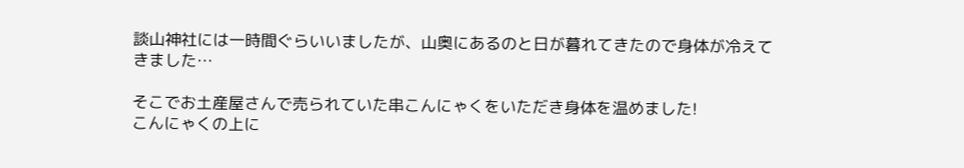談山神社には一時間ぐらいいましたが、山奥にあるのと日が暮れてきたので身体が冷えてきました…

そこでお土産屋さんで売られていた串こんにゃくをいただき身体を温めました!
こんにゃくの上に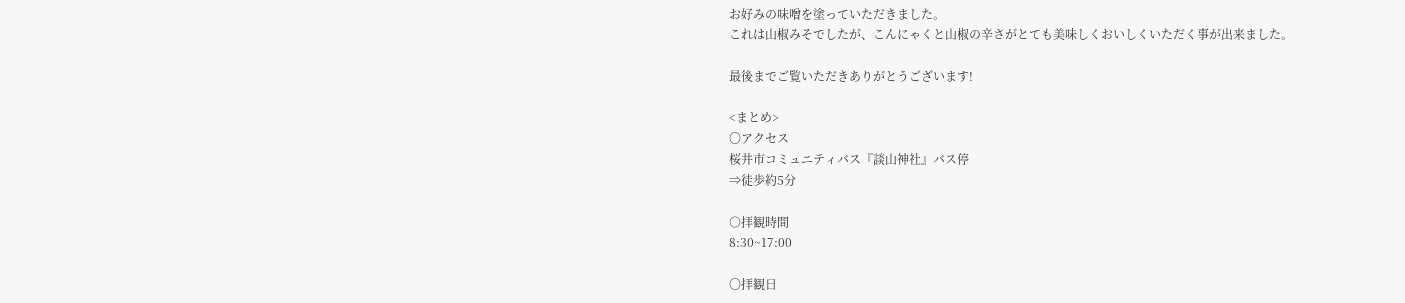お好みの味噌を塗っていただきました。
これは山椒みそでしたが、こんにゃくと山椒の辛さがとても美味しくおいしくいただく事が出来ました。

最後までご覧いただきありがとうございます!

<まとめ>
〇アクセス
桜井市コミュニティバス『談山神社』バス停
⇒徒歩約5分

○拝観時間
8:30~17:00

〇拝観日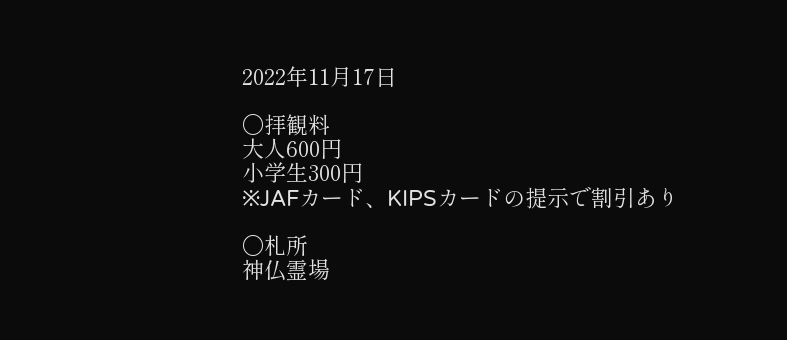2022年11月17日

〇拝観料
大人600円
小学生300円
※JAFカード、KIPSカードの提示で割引あり

〇札所
神仏霊場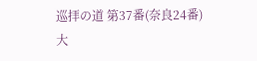巡拝の道 第37番(奈良24番)
大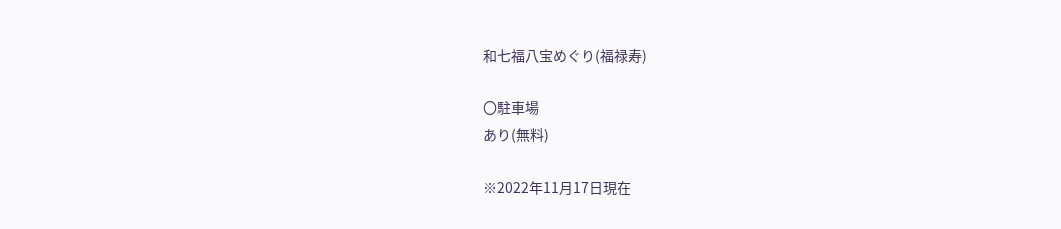和七福八宝めぐり(福禄寿)

〇駐車場
あり(無料)

※2022年11月17日現在